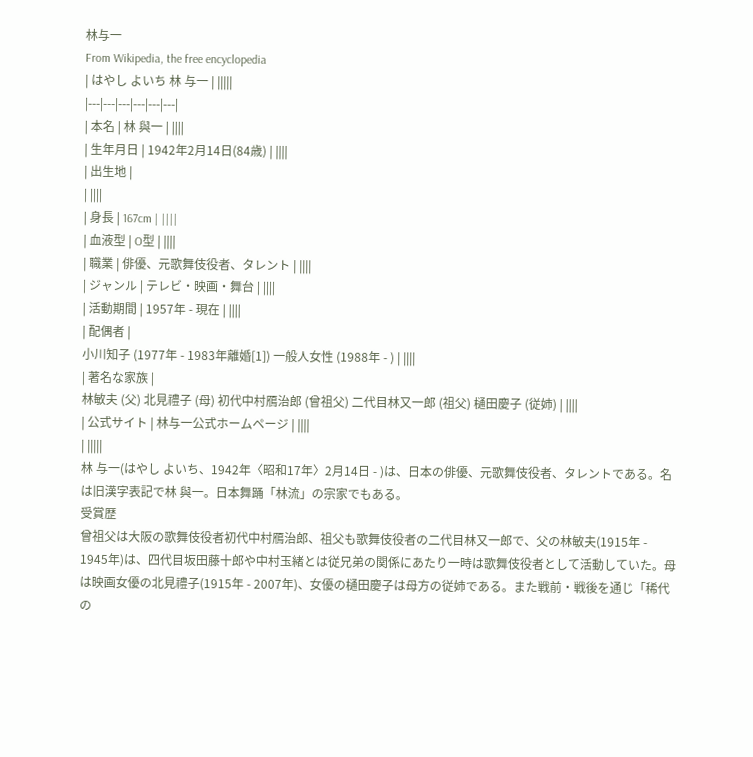林与一
From Wikipedia, the free encyclopedia
| はやし よいち 林 与一 | |||||
|---|---|---|---|---|---|
| 本名 | 林 與一 | ||||
| 生年月日 | 1942年2月14日(84歳) | ||||
| 出生地 |
| ||||
| 身長 | 167cm | ||||
| 血液型 | O型 | ||||
| 職業 | 俳優、元歌舞伎役者、タレント | ||||
| ジャンル | テレビ・映画・舞台 | ||||
| 活動期間 | 1957年 - 現在 | ||||
| 配偶者 |
小川知子 (1977年 - 1983年離婚[1]) 一般人女性 (1988年 - ) | ||||
| 著名な家族 |
林敏夫 (父) 北見禮子 (母) 初代中村鴈治郎 (曾祖父) 二代目林又一郎 (祖父) 樋田慶子 (従姉) | ||||
| 公式サイト | 林与一公式ホームページ | ||||
| |||||
林 与一(はやし よいち、1942年〈昭和17年〉2月14日 - )は、日本の俳優、元歌舞伎役者、タレントである。名は旧漢字表記で林 與一。日本舞踊「林流」の宗家でもある。
受賞歴
曾祖父は大阪の歌舞伎役者初代中村鴈治郎、祖父も歌舞伎役者の二代目林又一郎で、父の林敏夫(1915年 - 1945年)は、四代目坂田藤十郎や中村玉緒とは従兄弟の関係にあたり一時は歌舞伎役者として活動していた。母は映画女優の北見禮子(1915年 - 2007年)、女優の樋田慶子は母方の従姉である。また戦前・戦後を通じ「稀代の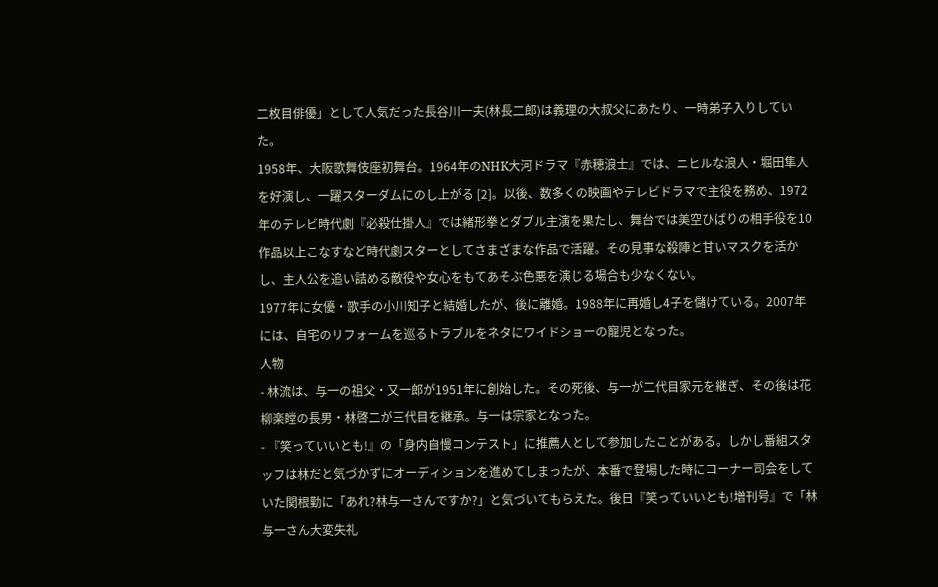二枚目俳優」として人気だった長谷川一夫(林長二郎)は義理の大叔父にあたり、一時弟子入りしていた。
1958年、大阪歌舞伎座初舞台。1964年のNHK大河ドラマ『赤穂浪士』では、ニヒルな浪人・堀田隼人を好演し、一躍スターダムにのし上がる [2]。以後、数多くの映画やテレビドラマで主役を務め、1972年のテレビ時代劇『必殺仕掛人』では緒形拳とダブル主演を果たし、舞台では美空ひばりの相手役を10作品以上こなすなど時代劇スターとしてさまざまな作品で活躍。その見事な殺陣と甘いマスクを活かし、主人公を追い詰める敵役や女心をもてあそぶ色悪を演じる場合も少なくない。
1977年に女優・歌手の小川知子と結婚したが、後に離婚。1988年に再婚し4子を儲けている。2007年には、自宅のリフォームを巡るトラブルをネタにワイドショーの寵児となった。
人物
- 林流は、与一の祖父・又一郎が1951年に創始した。その死後、与一が二代目家元を継ぎ、その後は花柳楽瞠の長男・林啓二が三代目を継承。与一は宗家となった。
- 『笑っていいとも!』の「身内自慢コンテスト」に推薦人として参加したことがある。しかし番組スタッフは林だと気づかずにオーディションを進めてしまったが、本番で登場した時にコーナー司会をしていた関根勤に「あれ?林与一さんですか?」と気づいてもらえた。後日『笑っていいとも!増刊号』で「林与一さん大変失礼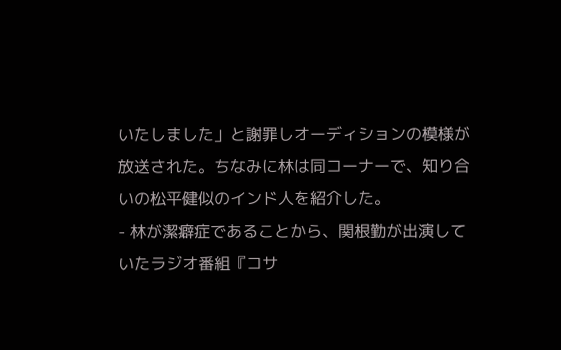いたしました」と謝罪しオーディションの模様が放送された。ちなみに林は同コーナーで、知り合いの松平健似のインド人を紹介した。
- 林が潔癖症であることから、関根勤が出演していたラジオ番組『コサ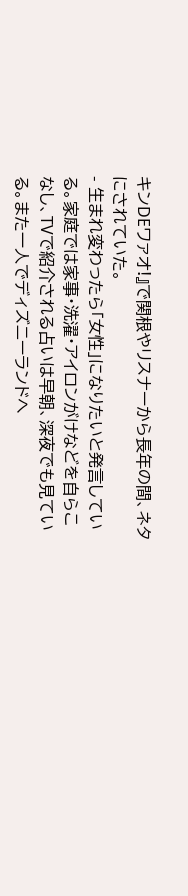キンDEワァオ!』で関根やリスナーから長年の間、ネタにされていた。
- 生まれ変わったら「女性」になりたいと発言している。家庭では家事・洗濯・アイロンがけなどを自らこなし、TVで紹介される占いは早朝、深夜でも見ている。また一人でディズニーランドへ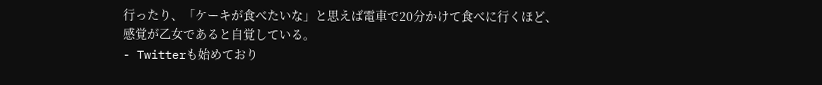行ったり、「ケーキが食べたいな」と思えば電車で20分かけて食べに行くほど、感覚が乙女であると自覚している。
- Twitterも始めており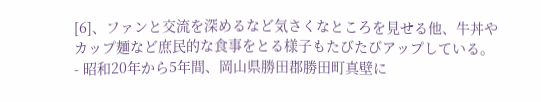[6]、ファンと交流を深めるなど気さくなところを見せる他、牛丼やカップ麺など庶民的な食事をとる様子もたびたびアップしている。
- 昭和20年から5年間、岡山県勝田郡勝田町真壁に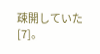疎開していた[7]。